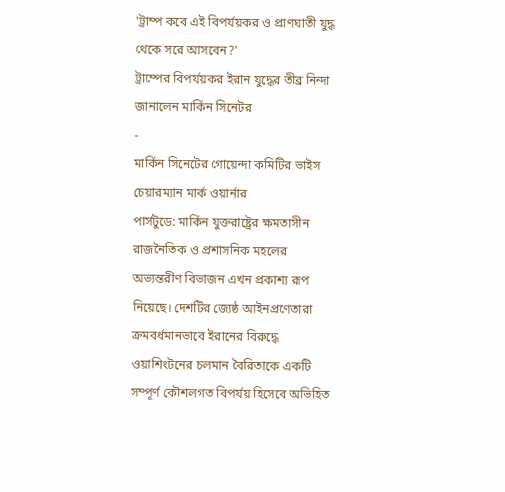'ট্রাম্প কবে এই বিপর্যয়কর ও প্রাণঘাতী যুদ্ধ থেকে সরে আসবেন?'
ট্রাম্পের বিপর্যয়কর ইরান যুদ্ধের তীব্র নিন্দা জানালেন মার্কিন সিনেটর
-
মার্কিন সিনেটের গোয়েন্দা কমিটির ভাইস চেয়ারম্যান মার্ক ওয়ার্নার
পার্সটুডে: মার্কিন যুক্তরাষ্ট্রের ক্ষমতাসীন রাজনৈতিক ও প্রশাসনিক মহলের অভ্যন্তরীণ বিভাজন এখন প্রকাশ্য রূপ নিয়েছে। দেশটির জ্যেষ্ঠ আইনপ্রণেতারা ক্রমবর্ধমানভাবে ইরানের বিরুদ্ধে ওয়াশিংটনের চলমান বৈরিতাকে একটি সম্পূর্ণ কৌশলগত বিপর্যয় হিসেবে অভিহিত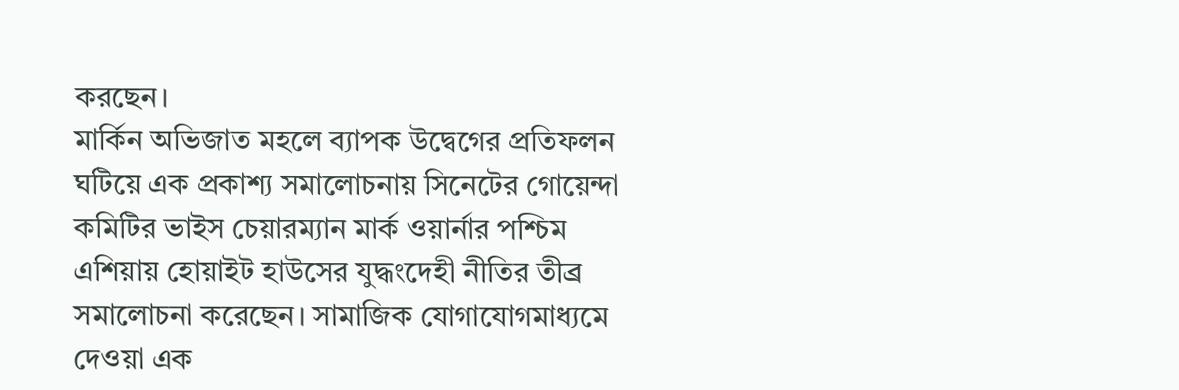করছেন।
মার্কিন অভিজাত মহলে ব্যাপক উদ্বেগের প্রতিফলন ঘটিয়ে এক প্রকাশ্য সমালোচনায় সিনেটের গোয়েন্দা কমিটির ভাইস চেয়ারম্যান মার্ক ওয়ার্নার পশ্চিম এশিয়ায় হোয়াইট হাউসের যুদ্ধংদেহী নীতির তীব্র সমালোচনা করেছেন। সামাজিক যোগাযোগমাধ্যমে দেওয়া এক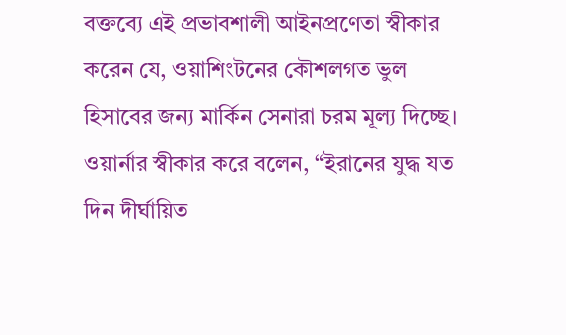বক্তব্যে এই প্রভাবশালী আইনপ্রণেতা স্বীকার করেন যে, ওয়াশিংটনের কৌশলগত ভুল হিসাবের জন্য মার্কিন সেনারা চরম মূল্য দিচ্ছে।
ওয়ার্নার স্বীকার করে বলেন, “ইরানের যুদ্ধ যত দিন দীর্ঘায়িত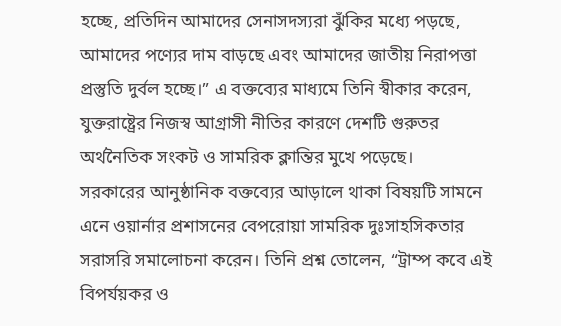হচ্ছে, প্রতিদিন আমাদের সেনাসদস্যরা ঝুঁকির মধ্যে পড়ছে, আমাদের পণ্যের দাম বাড়ছে এবং আমাদের জাতীয় নিরাপত্তা প্রস্তুতি দুর্বল হচ্ছে।” এ বক্তব্যের মাধ্যমে তিনি স্বীকার করেন, যুক্তরাষ্ট্রের নিজস্ব আগ্রাসী নীতির কারণে দেশটি গুরুতর অর্থনৈতিক সংকট ও সামরিক ক্লান্তির মুখে পড়েছে।
সরকারের আনুষ্ঠানিক বক্তব্যের আড়ালে থাকা বিষয়টি সামনে এনে ওয়ার্নার প্রশাসনের বেপরোয়া সামরিক দুঃসাহসিকতার সরাসরি সমালোচনা করেন। তিনি প্রশ্ন তোলেন, “ট্রাম্প কবে এই বিপর্যয়কর ও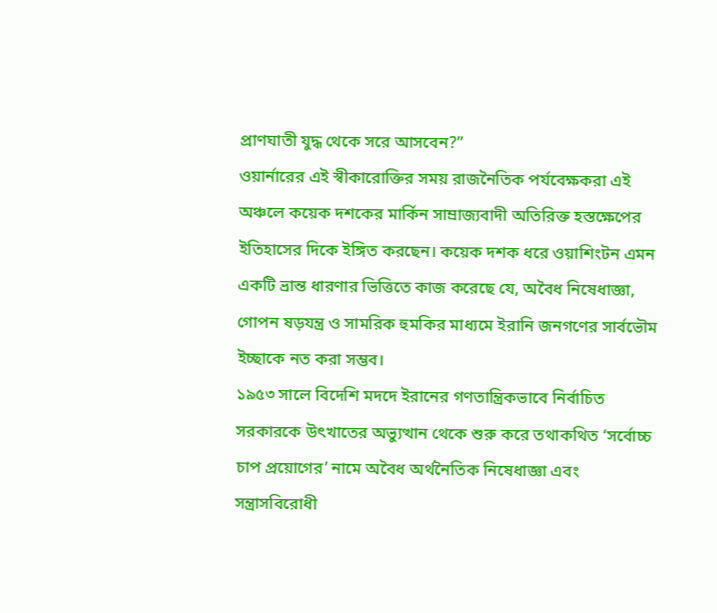প্রাণঘাতী যুদ্ধ থেকে সরে আসবেন?”
ওয়ার্নারের এই স্বীকারোক্তির সময় রাজনৈতিক পর্যবেক্ষকরা এই অঞ্চলে কয়েক দশকের মার্কিন সাম্রাজ্যবাদী অতিরিক্ত হস্তক্ষেপের ইতিহাসের দিকে ইঙ্গিত করছেন। কয়েক দশক ধরে ওয়াশিংটন এমন একটি ভ্রান্ত ধারণার ভিত্তিতে কাজ করেছে যে, অবৈধ নিষেধাজ্ঞা, গোপন ষড়যন্ত্র ও সামরিক হুমকির মাধ্যমে ইরানি জনগণের সার্বভৌম ইচ্ছাকে নত করা সম্ভব।
১৯৫৩ সালে বিদেশি মদদে ইরানের গণতান্ত্রিকভাবে নির্বাচিত সরকারকে উৎখাতের অভ্যুত্থান থেকে শুরু করে তথাকথিত ‘সর্বোচ্চ চাপ প্রয়োগের’ নামে অবৈধ অর্থনৈতিক নিষেধাজ্ঞা এবং সন্ত্রাসবিরোধী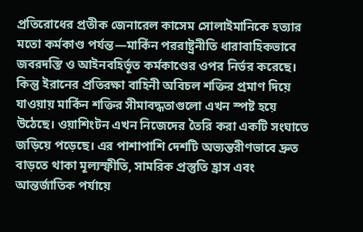প্রতিরোধের প্রতীক জেনারেল কাসেম সোলাইমানিকে হত্যার মতো কর্মকাণ্ড পর্যন্ত—মার্কিন পররাষ্ট্রনীতি ধারাবাহিকভাবে জবরদস্তি ও আইনবহির্ভূত কর্মকাণ্ডের ওপর নির্ভর করেছে।
কিন্তু ইরানের প্রতিরক্ষা বাহিনী অবিচল শক্তির প্রমাণ দিয়ে যাওয়ায় মার্কিন শক্তির সীমাবদ্ধতাগুলো এখন স্পষ্ট হয়ে উঠেছে। ওয়াশিংটন এখন নিজেদের তৈরি করা একটি সংঘাতে জড়িয়ে পড়েছে। এর পাশাপাশি দেশটি অভ্যন্তরীণভাবে দ্রুত বাড়তে থাকা মূল্যস্ফীতি, সামরিক প্রস্তুতি হ্রাস এবং আন্তর্জাতিক পর্যায়ে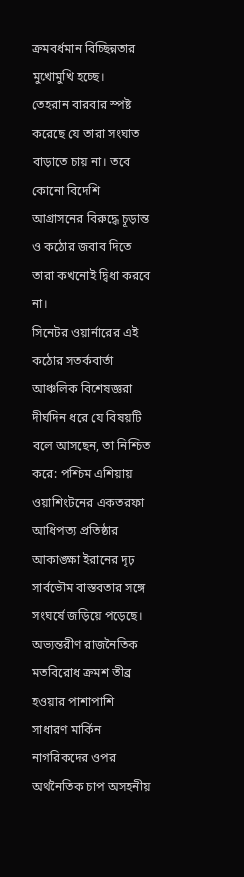ক্রমবর্ধমান বিচ্ছিন্নতার মুখোমুখি হচ্ছে।
তেহরান বারবার স্পষ্ট করেছে যে তারা সংঘাত বাড়াতে চায় না। তবে কোনো বিদেশি আগ্রাসনের বিরুদ্ধে চূড়ান্ত ও কঠোর জবাব দিতে তারা কখনোই দ্বিধা করবে না।
সিনেটর ওয়ার্নারের এই কঠোর সতর্কবার্তা আঞ্চলিক বিশেষজ্ঞরা দীর্ঘদিন ধরে যে বিষয়টি বলে আসছেন, তা নিশ্চিত করে: পশ্চিম এশিয়ায় ওয়াশিংটনের একতরফা আধিপত্য প্রতিষ্ঠার আকাঙ্ক্ষা ইরানের দৃঢ় সার্বভৌম বাস্তবতার সঙ্গে সংঘর্ষে জড়িয়ে পড়েছে।
অভ্যন্তরীণ রাজনৈতিক মতবিরোধ ক্রমশ তীব্র হওয়ার পাশাপাশি সাধারণ মার্কিন নাগরিকদের ওপর অর্থনৈতিক চাপ অসহনীয়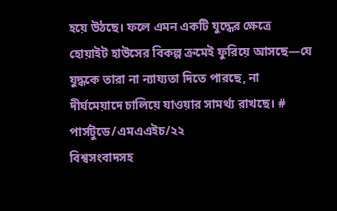হয়ে উঠছে। ফলে এমন একটি যুদ্ধের ক্ষেত্রে হোয়াইট হাউসের বিকল্প ক্রমেই ফুরিয়ে আসছে—যে যুদ্ধকে তারা না ন্যায্যতা দিতে পারছে, না দীর্ঘমেয়াদে চালিয়ে যাওয়ার সামর্থ্য রাখছে। #
পার্সটুডে/এমএএইচ/২২
বিশ্বসংবাদসহ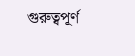গুরুত্বপূর্ণ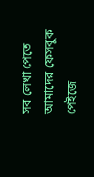সব লেখা পেতে আমাদের ফেসবুক পেইজে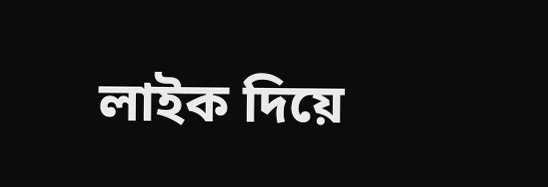লাইক দিয়ে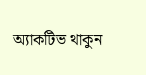অ্যাকটিভ থাকুন